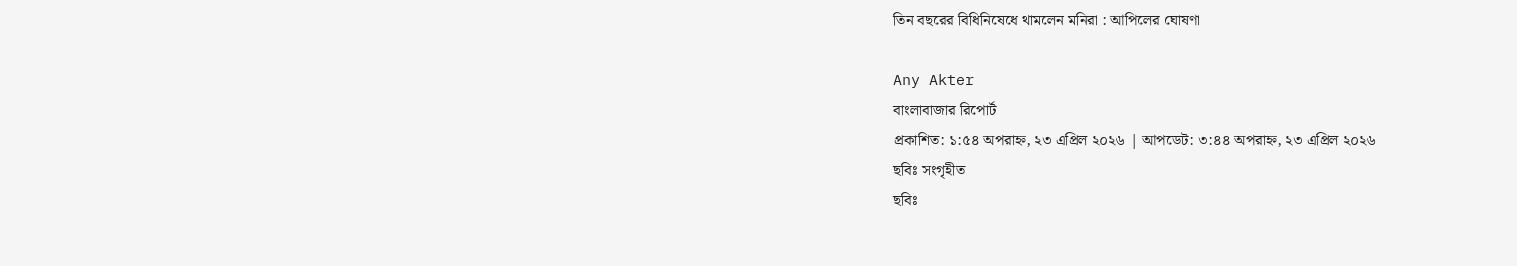তিন বছরের বিধিনিষেধে থামলেন মনিরা : আপিলের ঘোষণা

Any Akter
বাংলাবাজার রিপোর্ট
প্রকাশিত: ১:৫৪ অপরাহ্ন, ২৩ এপ্রিল ২০২৬ | আপডেট: ৩:৪৪ অপরাহ্ন, ২৩ এপ্রিল ২০২৬
ছবিঃ সংগৃহীত
ছবিঃ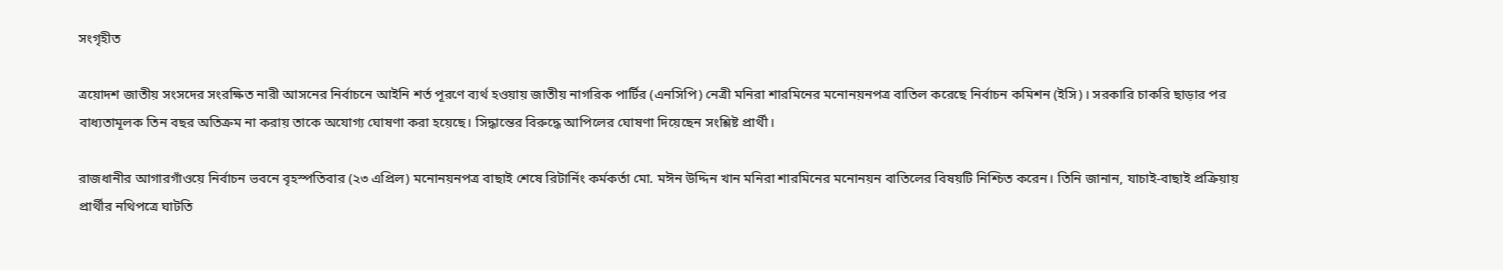সংগৃহীত

ত্রয়োদশ জাতীয় সংসদের সংরক্ষিত নারী আসনের নির্বাচনে আইনি শর্ত পূরণে ব্যর্থ হওয়ায় জাতীয় নাগরিক পার্টির (এনসিপি) নেত্রী মনিরা শারমিনের মনোনয়নপত্র বাতিল করেছে নির্বাচন কমিশন (ইসি)। সরকারি চাকরি ছাড়ার পর বাধ্যতামূলক তিন বছর অতিক্রম না করায় তাকে অযোগ্য ঘোষণা করা হয়েছে। সিদ্ধান্তের বিরুদ্ধে আপিলের ঘোষণা দিয়েছেন সংশ্লিষ্ট প্রার্থী।

রাজধানীর আগারগাঁওয়ে নির্বাচন ভবনে বৃহস্পতিবার (২৩ এপ্রিল) মনোনয়নপত্র বাছাই শেষে রিটার্নিং কর্মকর্তা মো. মঈন উদ্দিন খান মনিরা শারমিনের মনোনয়ন বাতিলের বিষয়টি নিশ্চিত করেন। তিনি জানান, যাচাই-বাছাই প্রক্রিয়ায় প্রার্থীর নথিপত্রে ঘাটতি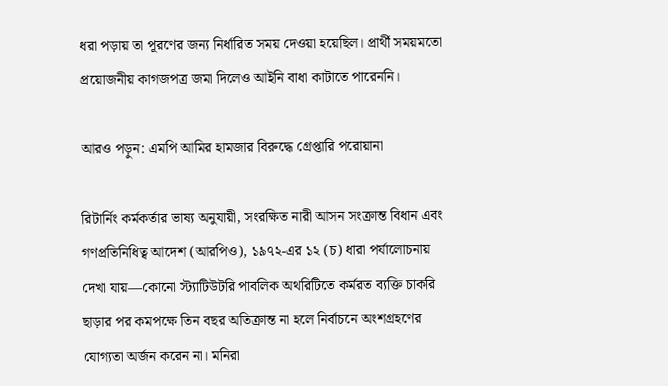ধরা পড়ায় তা পূরণের জন্য নির্ধারিত সময় দেওয়া হয়েছিল। প্রার্থী সময়মতো প্রয়োজনীয় কাগজপত্র জমা দিলেও আইনি বাধা কাটাতে পারেননি।

আরও পড়ুন: এমপি আমির হামজার বিরুদ্ধে গ্রেপ্তারি পরোয়ানা

রিটার্নিং কর্মকর্তার ভাষ্য অনুযায়ী, সংরক্ষিত নারী আসন সংক্রান্ত বিধান এবং গণপ্রতিনিধিত্ব আদেশ (আরপিও), ১৯৭২-এর ১২ (চ) ধারা পর্যালোচনায় দেখা যায়—কোনো স্ট্যাটিউটরি পাবলিক অথরিটিতে কর্মরত ব্যক্তি চাকরি ছাড়ার পর কমপক্ষে তিন বছর অতিক্রান্ত না হলে নির্বাচনে অংশগ্রহণের যোগ্যতা অর্জন করেন না। মনিরা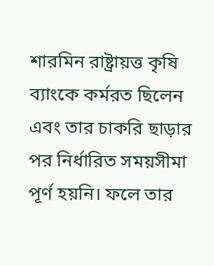শারমিন রাষ্ট্রায়ত্ত কৃষি ব্যাংকে কর্মরত ছিলেন এবং তার চাকরি ছাড়ার পর নির্ধারিত সময়সীমা পূর্ণ হয়নি। ফলে তার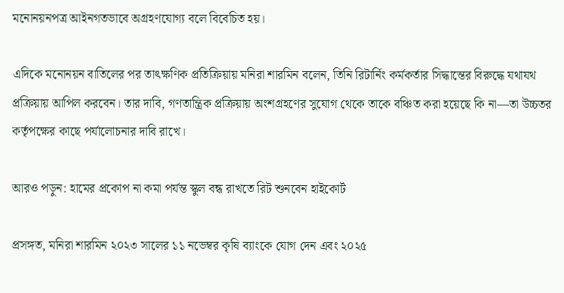মনোনয়নপত্র আইনগতভাবে অগ্রহণযোগ্য বলে বিবেচিত হয়।

এদিকে মনোনয়ন বাতিলের পর তাৎক্ষণিক প্রতিক্রিয়ায় মনিরা শারমিন বলেন, তিনি রিটার্নিং কর্মকর্তার সিদ্ধান্তের বিরুদ্ধে যথাযথ প্রক্রিয়ায় আপিল করবেন। তার দাবি, গণতান্ত্রিক প্রক্রিয়ায় অংশগ্রহণের সুযোগ থেকে তাকে বঞ্চিত করা হয়েছে কি না—তা উচ্চতর কর্তৃপক্ষের কাছে পর্যালোচনার দাবি রাখে।

আরও পড়ুন: হামের প্রকোপ না কমা পর্যন্ত স্কুল বন্ধ রাখতে রিট শুনবেন হাইকোর্ট

প্রসঙ্গত, মনিরা শারমিন ২০২৩ সালের ১১ নভেম্বর কৃষি ব্যাংকে যোগ দেন এবং ২০২৫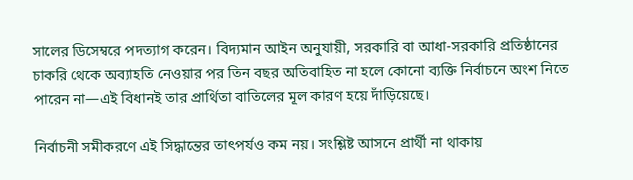সালের ডিসেম্বরে পদত্যাগ করেন। বিদ্যমান আইন অনুযায়ী, সরকারি বা আধা-সরকারি প্রতিষ্ঠানের চাকরি থেকে অব্যাহতি নেওয়ার পর তিন বছর অতিবাহিত না হলে কোনো ব্যক্তি নির্বাচনে অংশ নিতে পারেন না—এই বিধানই তার প্রার্থিতা বাতিলের মূল কারণ হয়ে দাঁড়িয়েছে।

নির্বাচনী সমীকরণে এই সিদ্ধান্তের তাৎপর্যও কম নয়। সংশ্লিষ্ট আসনে প্রার্থী না থাকায়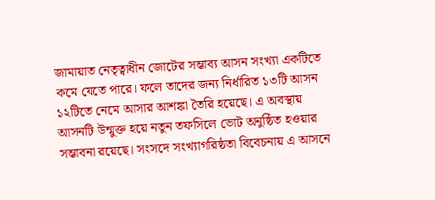জামায়াত নেতৃত্বাধীন জোটের সম্ভাব্য আসন সংখ্যা একটিতে কমে যেতে পারে। ফলে তাদের জন্য নির্ধারিত ১৩টি আসন ১২টিতে নেমে আসার আশঙ্কা তৈরি হয়েছে। এ অবস্থায় আসনটি উন্মুক্ত হয়ে নতুন তফসিলে ভোট অনুষ্ঠিত হওয়ার সম্ভাবনা রয়েছে। সংসদে সংখ্যাগরিষ্ঠতা বিবেচনায় এ আসনে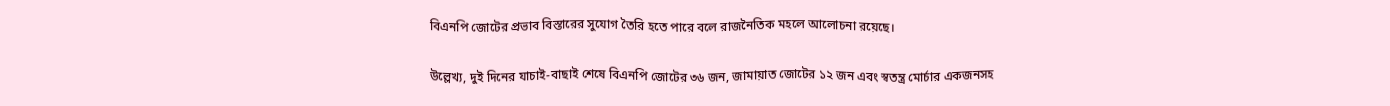বিএনপি জোটের প্রভাব বিস্তারের সুযোগ তৈরি হতে পারে বলে রাজনৈতিক মহলে আলোচনা রয়েছে।

উল্লেখ্য, দুই দিনের যাচাই-বাছাই শেষে বিএনপি জোটের ৩৬ জন, জামায়াত জোটের ১২ জন এবং স্বতন্ত্র মোর্চার একজনসহ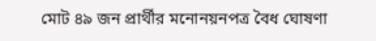মোট ৪৯ জন প্রার্থীর মনোনয়নপত্র বৈধ ঘোষণা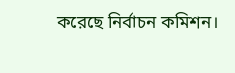করেছে নির্বাচন কমিশন।